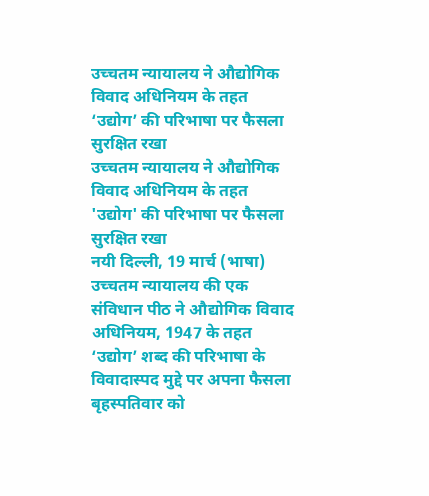उच्चतम न्यायालय ने औद्योगिक विवाद अधिनियम के तहत ‘उद्योग’ की परिभाषा पर फैसला सुरक्षित रखा
उच्चतम न्यायालय ने औद्योगिक विवाद अधिनियम के तहत 'उद्योग' की परिभाषा पर फैसला सुरक्षित रखा
नयी दिल्ली, 19 मार्च (भाषा) उच्चतम न्यायालय की एक संविधान पीठ ने औद्योगिक विवाद अधिनियम, 1947 के तहत ‘उद्योग’ शब्द की परिभाषा के विवादास्पद मुद्दे पर अपना फैसला बृहस्पतिवार को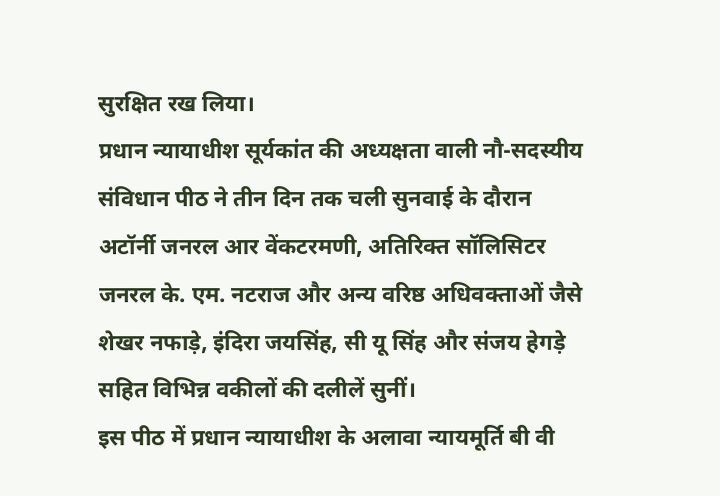सुरक्षित रख लिया।
प्रधान न्यायाधीश सूर्यकांत की अध्यक्षता वाली नौ-सदस्यीय संविधान पीठ ने तीन दिन तक चली सुनवाई के दौरान अटॉर्नी जनरल आर वेंकटरमणी, अतिरिक्त सॉलिसिटर जनरल के. एम. नटराज और अन्य वरिष्ठ अधिवक्ताओं जैसे शेखर नफाड़े, इंदिरा जयसिंह, सी यू सिंह और संजय हेगड़े सहित विभिन्न वकीलों की दलीलें सुनीं।
इस पीठ में प्रधान न्यायाधीश के अलावा न्यायमूर्ति बी वी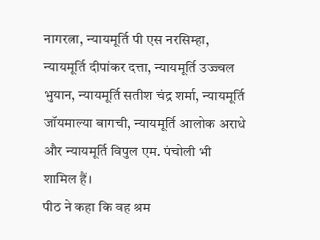नागरत्ना, न्यायमूर्ति पी एस नरसिम्हा, न्यायमूर्ति दीपांकर दत्ता, न्यायमूर्ति उज्ज्वल भुयान, न्यायमूर्ति सतीश चंद्र शर्मा, न्यायमूर्ति जॉयमाल्या बागची, न्यायमूर्ति आलोक अराधे और न्यायमूर्ति विपुल एम. पंचोली भी शामिल हैं।
पीठ ने कहा कि वह श्रम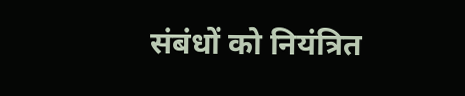संबंधों को नियंत्रित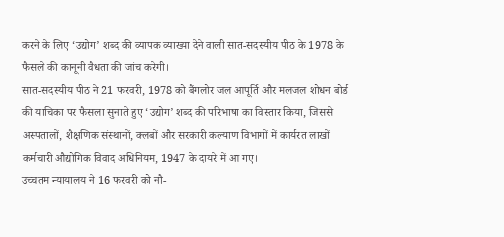करने के लिए ‘उद्योग’ शब्द की व्यापक व्याख्या देने वाली सात-सदस्यीय पीठ के 1978 के फैसले की कानूनी वैधता की जांच करेगी।
सात-सदस्यीय पीठ ने 21 फरवरी, 1978 को बैंगलोर जल आपूर्ति और मलजल शोधन बोर्ड की याचिका पर फैसला सुनाते हुए ‘उद्योग’ शब्द की परिभाषा का विस्तार किया, जिससे अस्पतालों, शैक्षणिक संस्थानों, क्लबों और सरकारी कल्याण विभागों में कार्यरत लाखों कर्मचारी औद्योगिक विवाद अधिनियम, 1947 के दायरे में आ गए।
उच्चतम न्यायालय ने 16 फरवरी को नौ-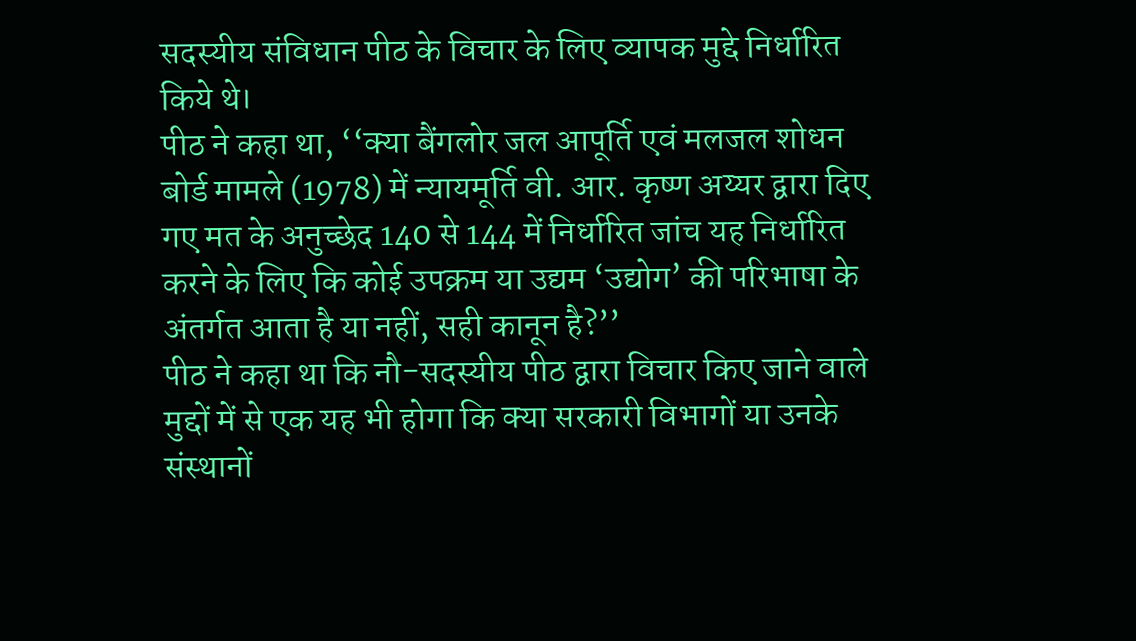सदस्यीय संविधान पीठ के विचार के लिए व्यापक मुद्दे निर्धारित किये थे।
पीठ ने कहा था, ‘‘क्या बैंगलोर जल आपूर्ति एवं मलजल शोधन बोर्ड मामले (1978) में न्यायमूर्ति वी. आर. कृष्ण अय्यर द्वारा दिए गए मत के अनुच्छेद 140 से 144 में निर्धारित जांच यह निर्धारित करने के लिए कि कोई उपक्रम या उद्यम ‘उद्योग’ की परिभाषा के अंतर्गत आता है या नहीं, सही कानून है?’’
पीठ ने कहा था कि नौ-सदस्यीय पीठ द्वारा विचार किए जाने वाले मुद्दों में से एक यह भी होगा कि क्या सरकारी विभागों या उनके संस्थानों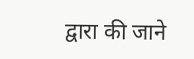द्वारा की जाने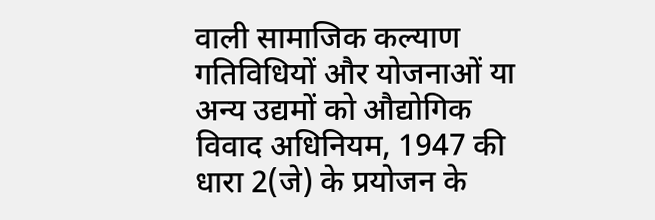वाली सामाजिक कल्याण गतिविधियों और योजनाओं या अन्य उद्यमों को औद्योगिक विवाद अधिनियम, 1947 की धारा 2(जे) के प्रयोजन के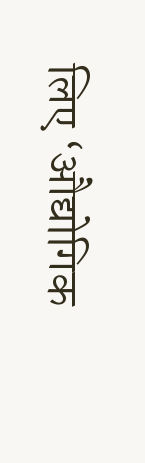लिए ‘औद्योगिक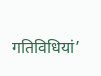गतिविधियां’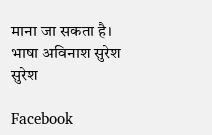माना जा सकता है।
भाषा अविनाश सुरेश
सुरेश

Facebook